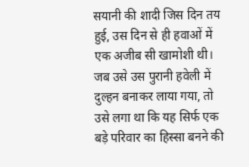सयानी की शादी जिस दिन तय हुई, उस दिन से ही हवाओं में एक अजीब सी खामोशी थी। जब उसे उस पुरानी हवेली में दुल्हन बनाकर लाया गया, तो उसे लगा था कि यह सिर्फ एक बड़े परिवार का हिस्सा बनने की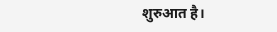शुरुआत है।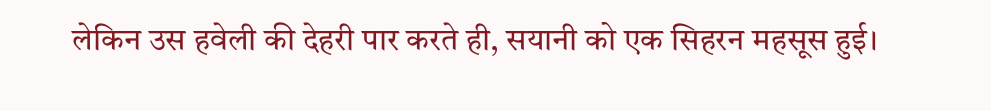लेकिन उस हवेली की देहरी पार करते ही, सयानी को एक सिहरन महसूस हुई।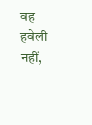वह हवेली नहीं,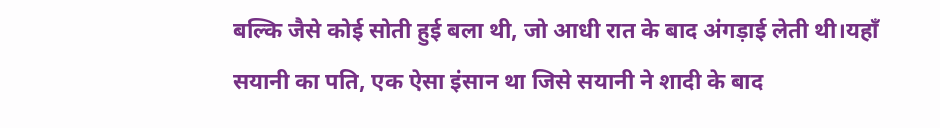बल्कि जैसे कोई सोती हुई बला थी, जो आधी रात के बाद अंगड़ाई लेती थी।यहाँ सयानी का पति, एक ऐसा इंसान था जिसे सयानी ने शादी के बाद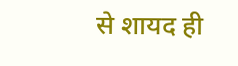से शायद ही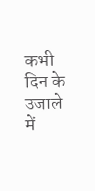कभी दिन के उजाले में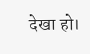देखा हो।